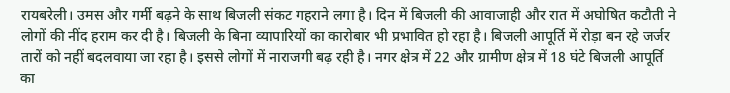रायबरेली। उमस और गर्मी बढ़ने के साथ बिजली संकट गहराने लगा है। दिन में बिजली की आवाजाही और रात में अघोषित कटौती ने लोगों की नींद हराम कर दी है। बिजली के बिना व्यापारियों का कारोबार भी प्रभावित हो रहा है। बिजली आपूर्ति में रोड़ा बन रहे जर्जर तारों को नहीं बदलवाया जा रहा है। इससे लोगों में नाराजगी बढ़ रही है। नगर क्षेत्र में 22 और ग्रामीण क्षेत्र में 18 घंटे बिजली आपूर्ति का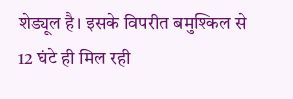शेड्यूल है। इसके विपरीत बमुश्किल से 12 घंटे ही मिल रही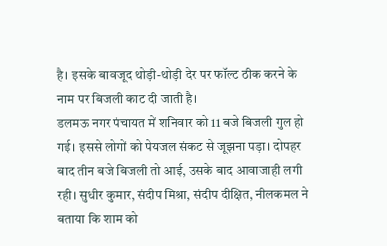है। इसके बावजूद थोड़ी-थोड़ी देर पर फॉल्ट ठीक करने के नाम पर बिजली काट दी जाती है।
डलमऊ नगर पंचायत में शनिवार को 11 बजे बिजली गुल हो गई। इससे लोगों को पेयजल संकट से जूझना पड़ा। दोपहर बाद तीन बजे बिजली तो आई, उसके बाद आवाजाही लगी रही। सुधीर कुमार, संदीप मिश्रा, संदीप दीक्षित, नीलकमल ने बताया कि शाम को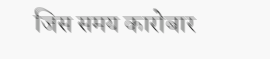जिस समय कारोबार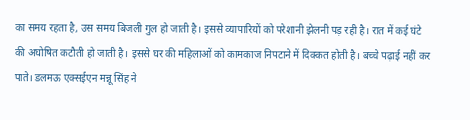का समय रहता है, उस समय बिजली गुल हो जाती है। इससे व्यापारियों को परेशानी झेलनी पड़ रही है। रात में कई घंटे की अघोषित कटौती हो जाती है। इससे घर की महिलाओं को कामकाज निपटाने में दिक्कत होती है। बच्चे पढ़ाई नहीं कर पाते। डलमऊ एक्सईएन मन्नू सिंह ने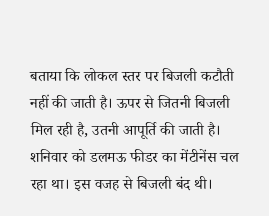बताया कि लोकल स्तर पर बिजली कटौती नहीं की जाती है। ऊपर से जितनी बिजली मिल रही है, उतनी आपूर्ति की जाती है। शनिवार को डलमऊ फीडर का मेंटीनेंस चल रहा था। इस वजह से बिजली बंद थी।